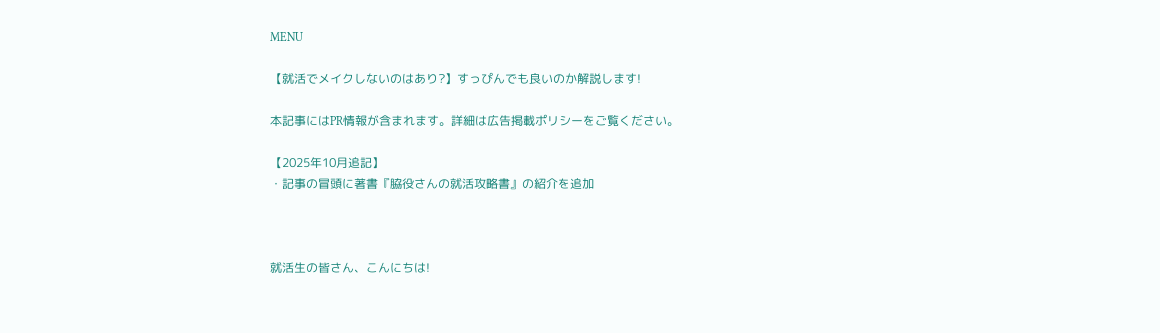MENU

【就活でメイクしないのはあり?】すっぴんでも良いのか解説します!

本記事にはPR情報が含まれます。詳細は広告掲載ポリシーをご覧ください。

【2025年10月追記】
・記事の冒頭に著書『脇役さんの就活攻略書』の紹介を追加



就活生の皆さん、こんにちは!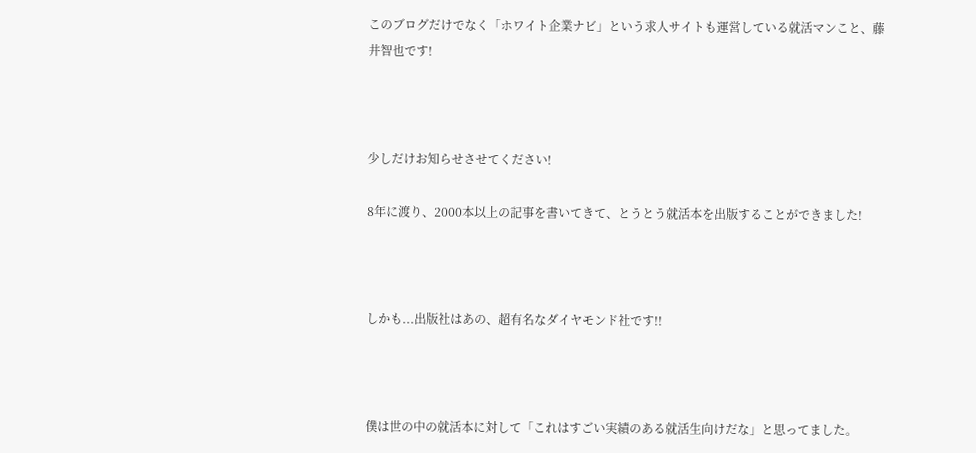このブログだけでなく「ホワイト企業ナビ」という求人サイトも運営している就活マンこと、藤井智也です!



少しだけお知らせさせてください!

8年に渡り、2000本以上の記事を書いてきて、とうとう就活本を出版することができました!



しかも...出版社はあの、超有名なダイヤモンド社です!!



僕は世の中の就活本に対して「これはすごい実績のある就活生向けだな」と思ってました。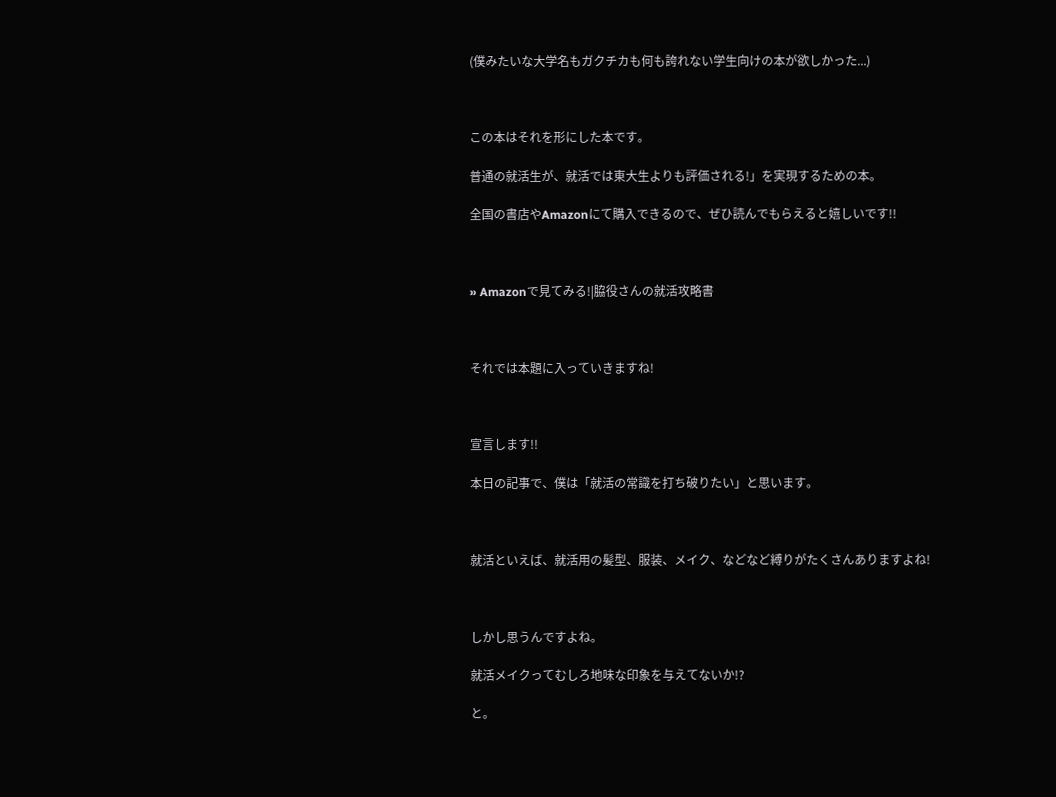(僕みたいな大学名もガクチカも何も誇れない学生向けの本が欲しかった...)



この本はそれを形にした本です。

普通の就活生が、就活では東大生よりも評価される!」を実現するための本。

全国の書店やAmazonにて購入できるので、ぜひ読んでもらえると嬉しいです!!



» Amazonで見てみる!|脇役さんの就活攻略書



それでは本題に入っていきますね!



宣言します!!

本日の記事で、僕は「就活の常識を打ち破りたい」と思います。



就活といえば、就活用の髪型、服装、メイク、などなど縛りがたくさんありますよね!



しかし思うんですよね。

就活メイクってむしろ地味な印象を与えてないか!?

と。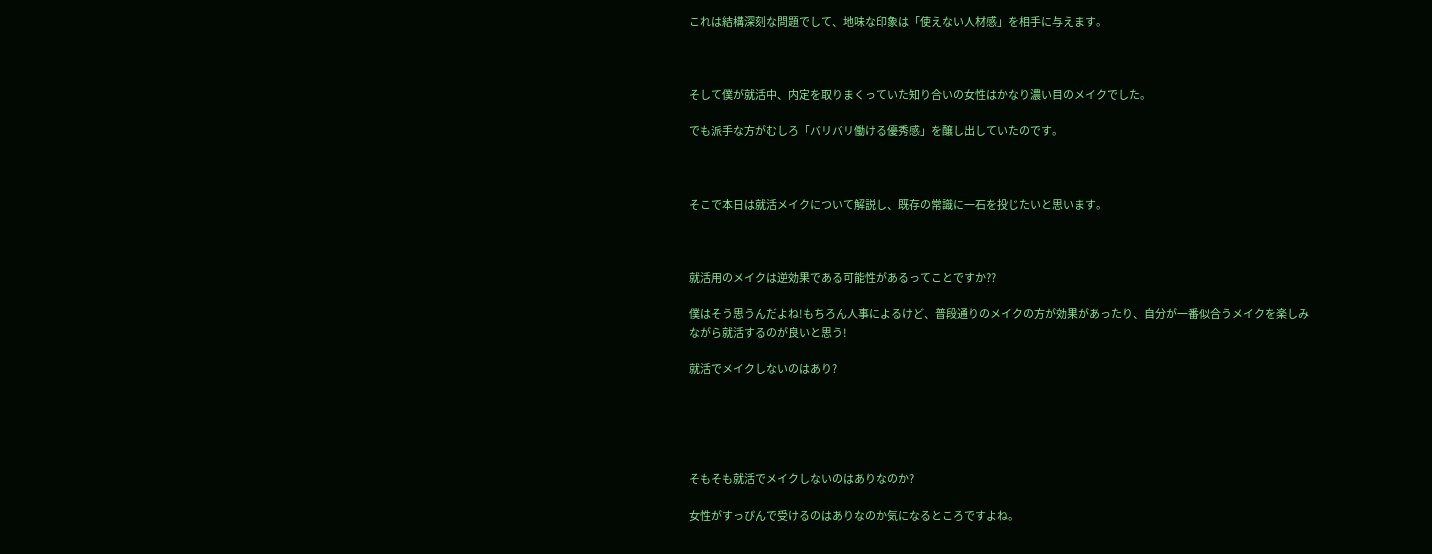これは結構深刻な問題でして、地味な印象は「使えない人材感」を相手に与えます。



そして僕が就活中、内定を取りまくっていた知り合いの女性はかなり濃い目のメイクでした。

でも派手な方がむしろ「バリバリ働ける優秀感」を醸し出していたのです。



そこで本日は就活メイクについて解説し、既存の常識に一石を投じたいと思います。



就活用のメイクは逆効果である可能性があるってことですか??

僕はそう思うんだよね!もちろん人事によるけど、普段通りのメイクの方が効果があったり、自分が一番似合うメイクを楽しみながら就活するのが良いと思う!

就活でメイクしないのはあり?





そもそも就活でメイクしないのはありなのか?

女性がすっぴんで受けるのはありなのか気になるところですよね。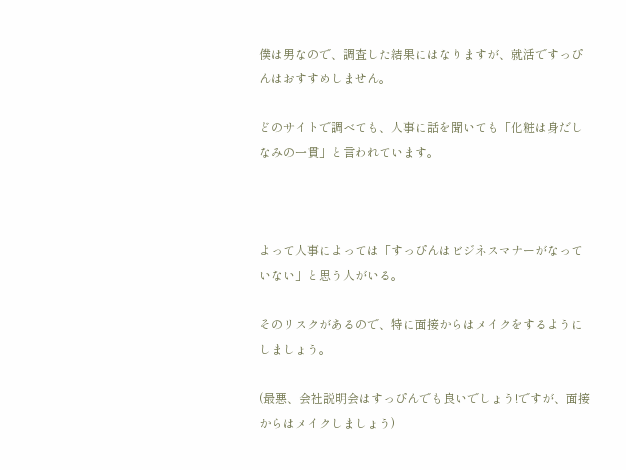僕は男なので、調査した結果にはなりますが、就活ですっぴんはおすすめしません。

どのサイトで調べても、人事に話を聞いても「化粧は身だしなみの一貫」と言われています。



よって人事によっては「すっぴんはビジネスマナーがなっていない」と思う人がいる。

そのリスクがあるので、特に面接からはメイクをするようにしましょう。

(最悪、会社説明会はすっぴんでも良いでしょう!ですが、面接からはメイクしましょう)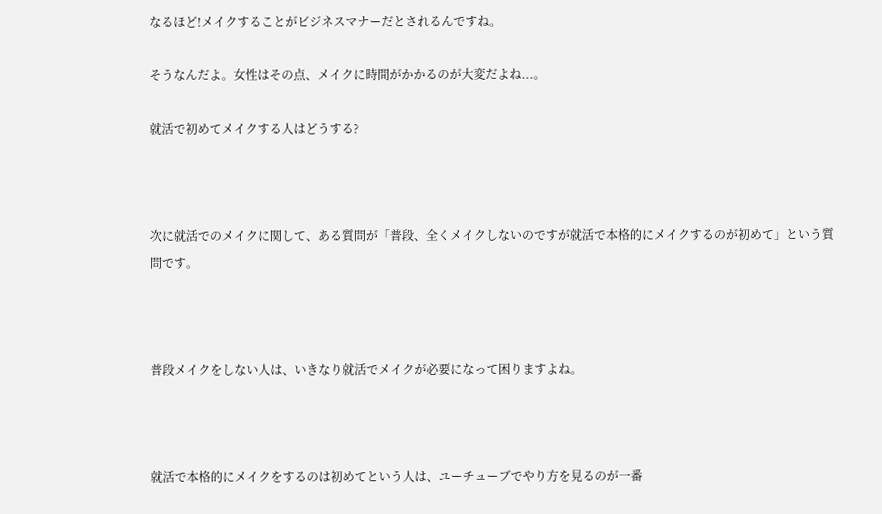なるほど!メイクすることがビジネスマナーだとされるんですね。

そうなんだよ。女性はその点、メイクに時間がかかるのが大変だよね...。

就活で初めてメイクする人はどうする?



次に就活でのメイクに関して、ある質問が「普段、全くメイクしないのですが就活で本格的にメイクするのが初めて」という質問です。



普段メイクをしない人は、いきなり就活でメイクが必要になって困りますよね。



就活で本格的にメイクをするのは初めてという人は、ユーチューブでやり方を見るのが一番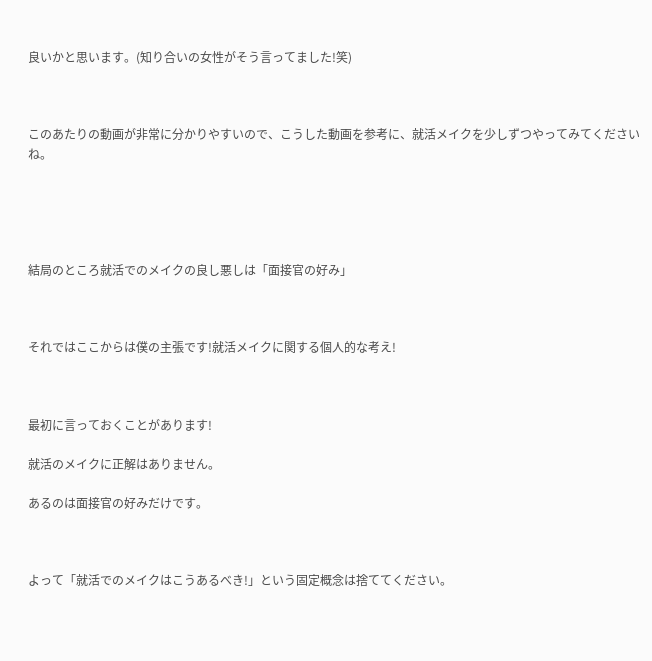良いかと思います。(知り合いの女性がそう言ってました!笑)



このあたりの動画が非常に分かりやすいので、こうした動画を参考に、就活メイクを少しずつやってみてくださいね。





結局のところ就活でのメイクの良し悪しは「面接官の好み」



それではここからは僕の主張です!就活メイクに関する個人的な考え!



最初に言っておくことがあります!

就活のメイクに正解はありません。

あるのは面接官の好みだけです。



よって「就活でのメイクはこうあるべき!」という固定概念は捨ててください。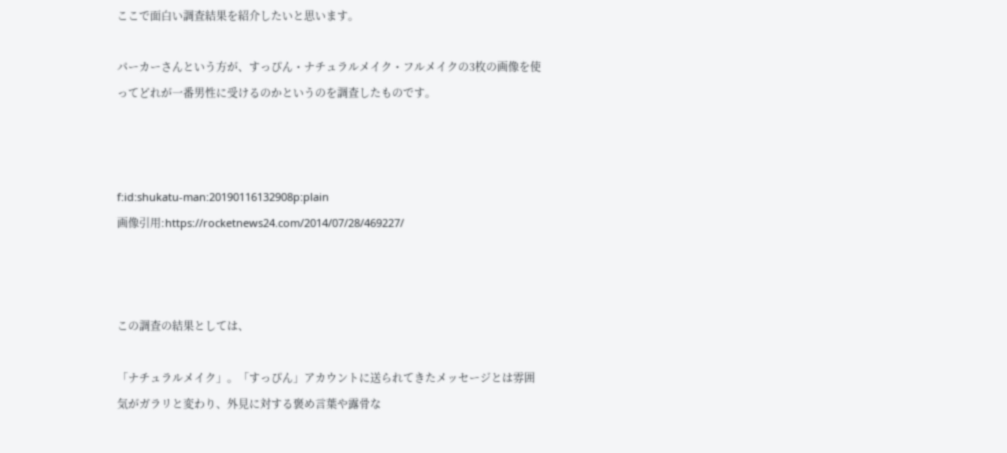ここで面白い調査結果を紹介したいと思います。

パーカーさんという方が、すっぴん・ナチュラルメイク・フルメイクの3枚の画像を使ってどれが一番男性に受けるのかというのを調査したものです。



f:id:shukatu-man:20190116132908p:plain
画像引用:https://rocketnews24.com/2014/07/28/469227/



この調査の結果としては、

「ナチュラルメイク」。「すっぴん」アカウントに送られてきたメッセージとは雰囲気がガラリと変わり、外見に対する褒め言葉や露骨な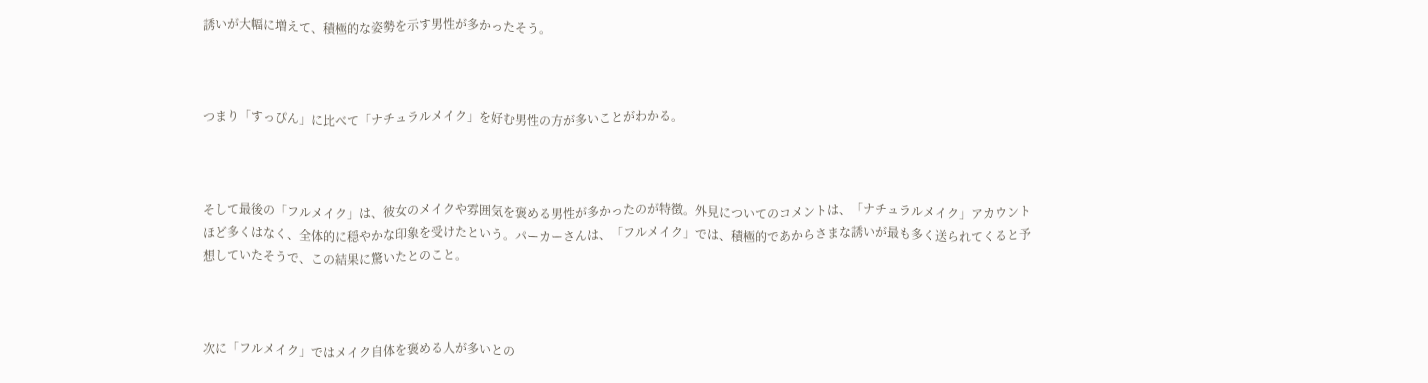誘いが大幅に増えて、積極的な姿勢を示す男性が多かったそう。



つまり「すっぴん」に比べて「ナチュラルメイク」を好む男性の方が多いことがわかる。



そして最後の「フルメイク」は、彼女のメイクや雰囲気を褒める男性が多かったのが特徴。外見についてのコメントは、「ナチュラルメイク」アカウントほど多くはなく、全体的に穏やかな印象を受けたという。パーカーさんは、「フルメイク」では、積極的であからさまな誘いが最も多く送られてくると予想していたそうで、この結果に驚いたとのこと。



次に「フルメイク」ではメイク自体を褒める人が多いとの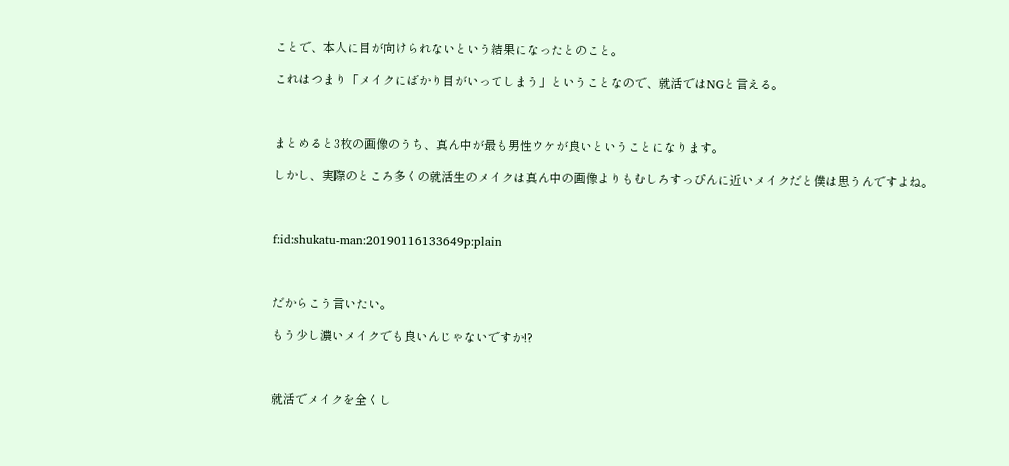ことで、本人に目が向けられないという結果になったとのこと。

これはつまり「メイクにばかり目がいってしまう」ということなので、就活ではNGと言える。



まとめると3枚の画像のうち、真ん中が最も男性ウケが良いということになります。

しかし、実際のところ多くの就活生のメイクは真ん中の画像よりもむしろすっぴんに近いメイクだと僕は思うんですよね。



f:id:shukatu-man:20190116133649p:plain



だからこう言いたい。

もう少し濃いメイクでも良いんじゃないですか!?



就活でメイクを全くし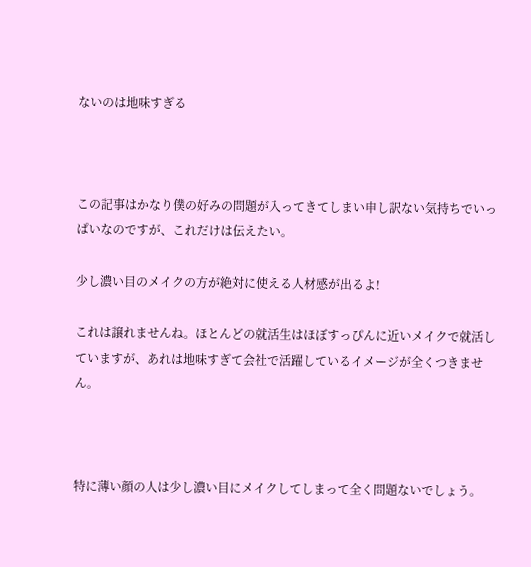ないのは地味すぎる



この記事はかなり僕の好みの問題が入ってきてしまい申し訳ない気持ちでいっぱいなのですが、これだけは伝えたい。

少し濃い目のメイクの方が絶対に使える人材感が出るよ!

これは譲れませんね。ほとんどの就活生はほぼすっぴんに近いメイクで就活していますが、あれは地味すぎて会社で活躍しているイメージが全くつきません。



特に薄い顔の人は少し濃い目にメイクしてしまって全く問題ないでしょう。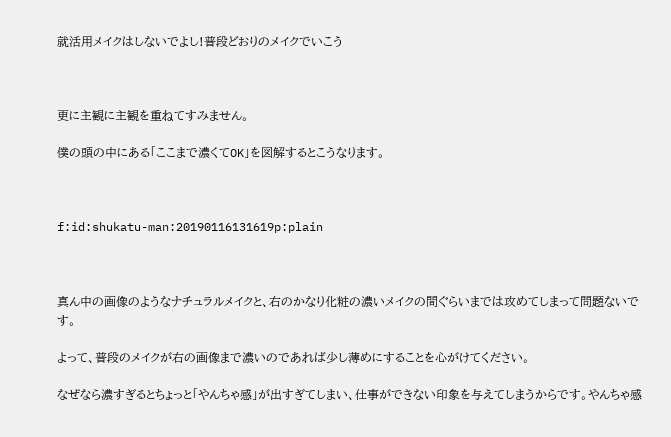就活用メイクはしないでよし!普段どおりのメイクでいこう



更に主観に主観を重ねてすみません。

僕の頭の中にある「ここまで濃くてOK」を図解するとこうなります。



f:id:shukatu-man:20190116131619p:plain



真ん中の画像のようなナチュラルメイクと、右のかなり化粧の濃いメイクの間ぐらいまでは攻めてしまって問題ないです。

よって、普段のメイクが右の画像まで濃いのであれば少し薄めにすることを心がけてください。

なぜなら濃すぎるとちょっと「やんちゃ感」が出すぎてしまい、仕事ができない印象を与えてしまうからです。やんちゃ感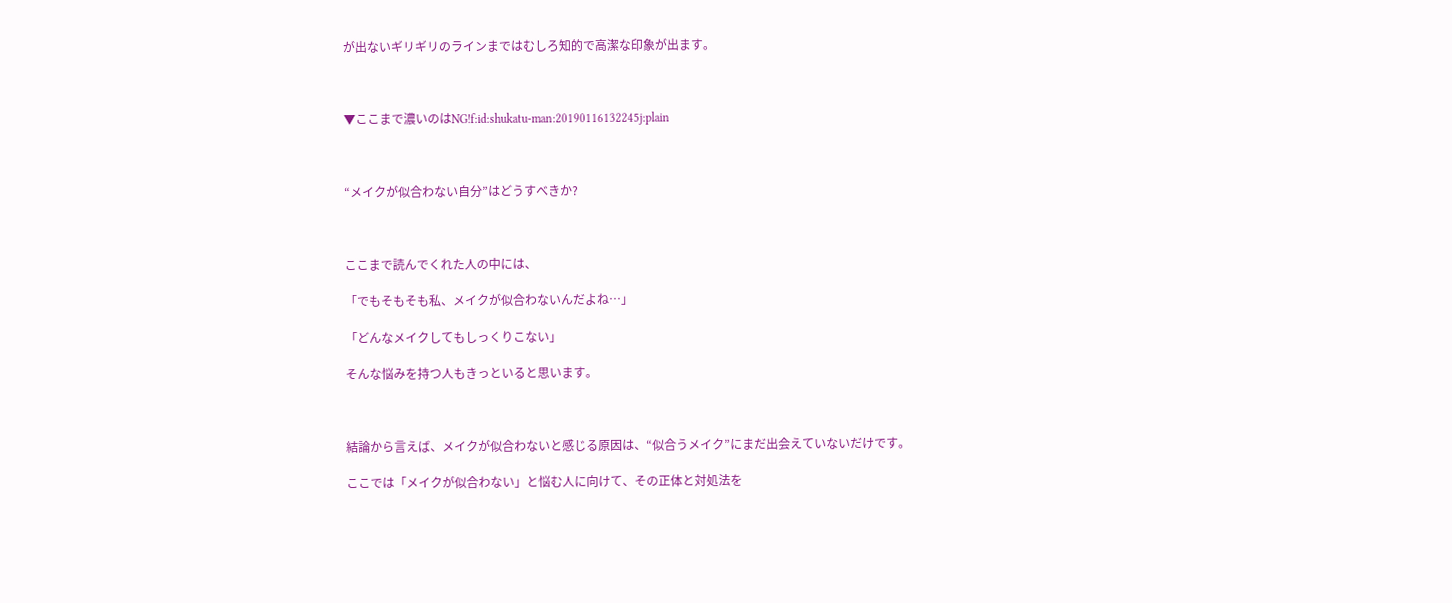が出ないギリギリのラインまではむしろ知的で高潔な印象が出ます。



▼ここまで濃いのはNG!f:id:shukatu-man:20190116132245j:plain



“メイクが似合わない自分”はどうすべきか?



ここまで読んでくれた人の中には、

「でもそもそも私、メイクが似合わないんだよね…」

「どんなメイクしてもしっくりこない」

そんな悩みを持つ人もきっといると思います。



結論から言えば、メイクが似合わないと感じる原因は、“似合うメイク”にまだ出会えていないだけです。

ここでは「メイクが似合わない」と悩む人に向けて、その正体と対処法を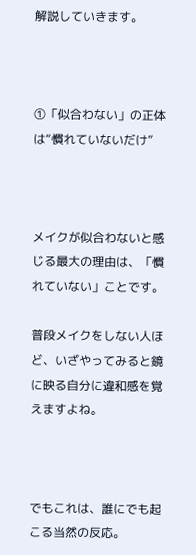解説していきます。



①「似合わない」の正体は“慣れていないだけ”



メイクが似合わないと感じる最大の理由は、「慣れていない」ことです。

普段メイクをしない人ほど、いざやってみると鏡に映る自分に違和感を覚えますよね。



でもこれは、誰にでも起こる当然の反応。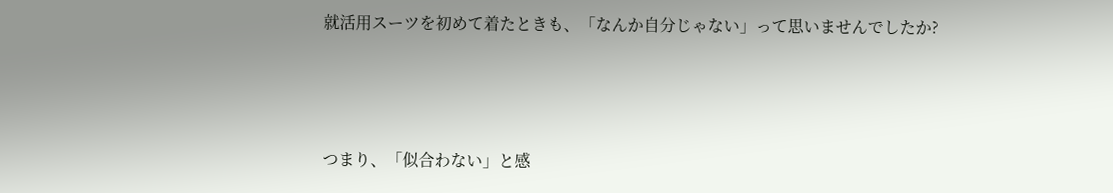就活用スーツを初めて着たときも、「なんか自分じゃない」って思いませんでしたか?



つまり、「似合わない」と感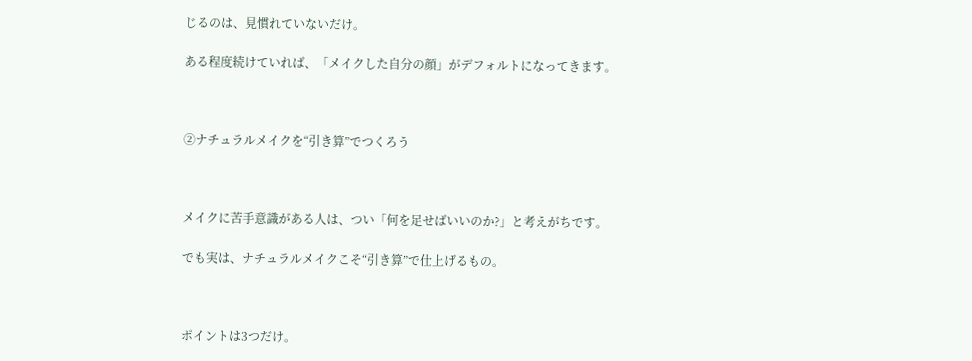じるのは、見慣れていないだけ。

ある程度続けていれば、「メイクした自分の顔」がデフォルトになってきます。



②ナチュラルメイクを“引き算”でつくろう



メイクに苦手意識がある人は、つい「何を足せばいいのか?」と考えがちです。

でも実は、ナチュラルメイクこそ“引き算”で仕上げるもの。



ポイントは3つだけ。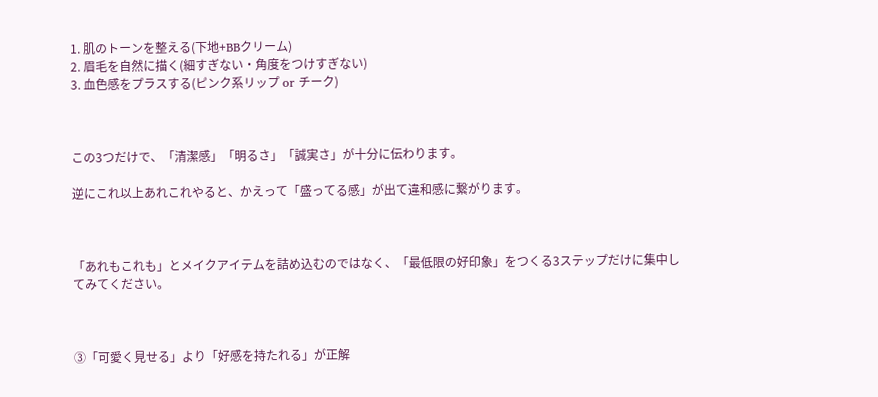1. 肌のトーンを整える(下地+BBクリーム)
2. 眉毛を自然に描く(細すぎない・角度をつけすぎない)
3. 血色感をプラスする(ピンク系リップ or チーク)



この3つだけで、「清潔感」「明るさ」「誠実さ」が十分に伝わります。

逆にこれ以上あれこれやると、かえって「盛ってる感」が出て違和感に繋がります。



「あれもこれも」とメイクアイテムを詰め込むのではなく、「最低限の好印象」をつくる3ステップだけに集中してみてください。



③「可愛く見せる」より「好感を持たれる」が正解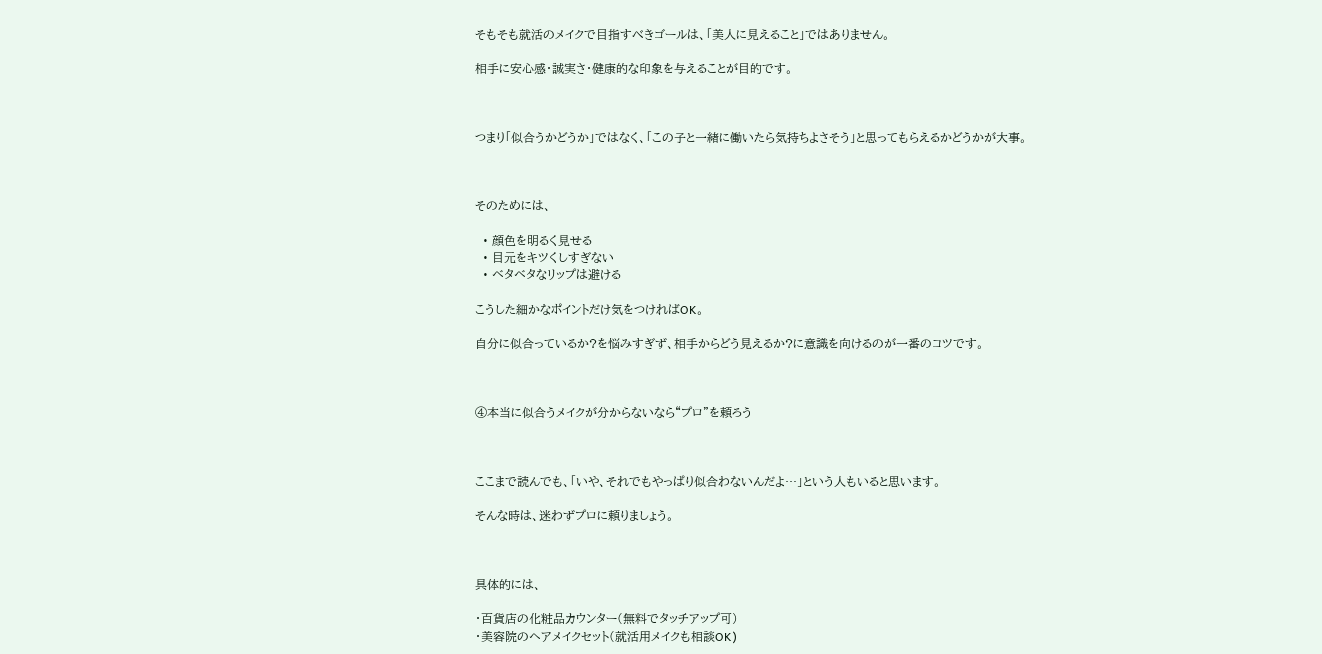そもそも就活のメイクで目指すべきゴールは、「美人に見えること」ではありません。

相手に安心感・誠実さ・健康的な印象を与えることが目的です。



つまり「似合うかどうか」ではなく、「この子と一緒に働いたら気持ちよさそう」と思ってもらえるかどうかが大事。



そのためには、

  • 顔色を明るく見せる
  • 目元をキツくしすぎない
  • ベタベタなリップは避ける

こうした細かなポイントだけ気をつければOK。

自分に似合っているか?を悩みすぎず、相手からどう見えるか?に意識を向けるのが一番のコツです。



④本当に似合うメイクが分からないなら“プロ”を頼ろう



ここまで読んでも、「いや、それでもやっぱり似合わないんだよ…」という人もいると思います。

そんな時は、迷わずプロに頼りましょう。



具体的には、

・百貨店の化粧品カウンター(無料でタッチアップ可)
・美容院のヘアメイクセット(就活用メイクも相談OK)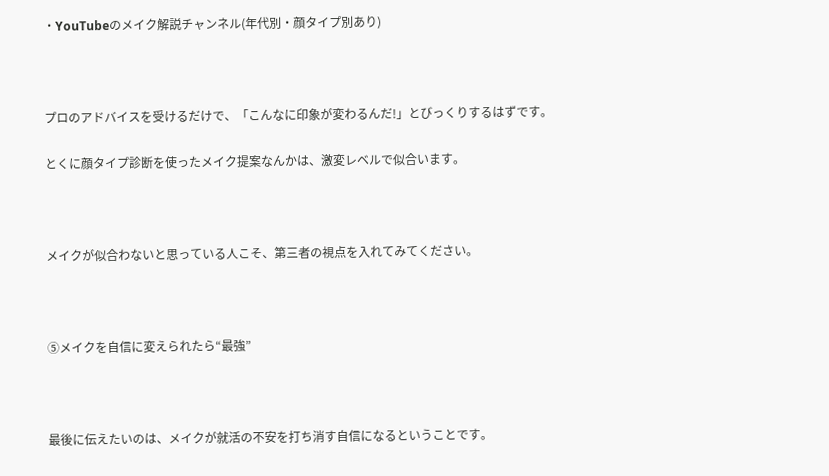・YouTubeのメイク解説チャンネル(年代別・顔タイプ別あり)



プロのアドバイスを受けるだけで、「こんなに印象が変わるんだ!」とびっくりするはずです。

とくに顔タイプ診断を使ったメイク提案なんかは、激変レベルで似合います。



メイクが似合わないと思っている人こそ、第三者の視点を入れてみてください。



⑤メイクを自信に変えられたら“最強”



最後に伝えたいのは、メイクが就活の不安を打ち消す自信になるということです。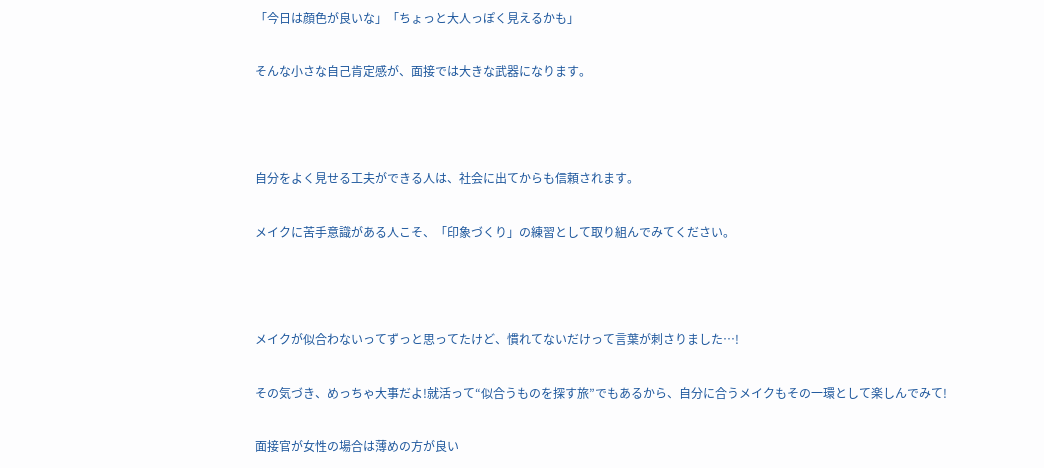「今日は顔色が良いな」「ちょっと大人っぽく見えるかも」

そんな小さな自己肯定感が、面接では大きな武器になります。



自分をよく見せる工夫ができる人は、社会に出てからも信頼されます。

メイクに苦手意識がある人こそ、「印象づくり」の練習として取り組んでみてください。



メイクが似合わないってずっと思ってたけど、慣れてないだけって言葉が刺さりました…!

その気づき、めっちゃ大事だよ!就活って“似合うものを探す旅”でもあるから、自分に合うメイクもその一環として楽しんでみて!

面接官が女性の場合は薄めの方が良い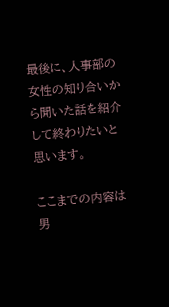最後に、人事部の女性の知り合いから聞いた話を紹介して終わりたいと思います。

ここまでの内容は男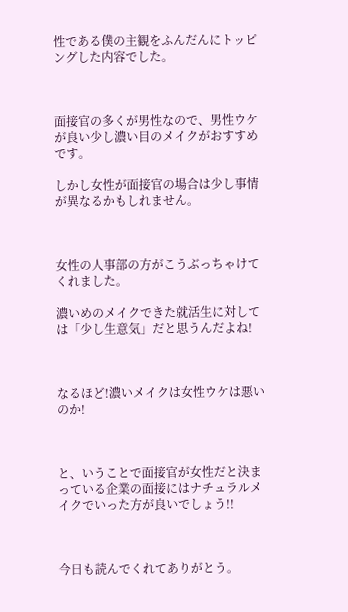性である僕の主観をふんだんにトッピングした内容でした。



面接官の多くが男性なので、男性ウケが良い少し濃い目のメイクがおすすめです。

しかし女性が面接官の場合は少し事情が異なるかもしれません。



女性の人事部の方がこうぶっちゃけてくれました。

濃いめのメイクできた就活生に対しては「少し生意気」だと思うんだよね!



なるほど!濃いメイクは女性ウケは悪いのか!



と、いうことで面接官が女性だと決まっている企業の面接にはナチュラルメイクでいった方が良いでしょう!!



今日も読んでくれてありがとう。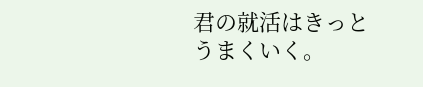君の就活はきっとうまくいく。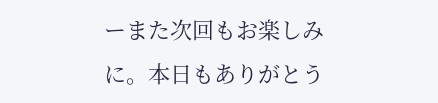ーまた次回もお楽しみに。本日もありがとう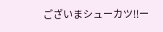ございまシューカツ!!ー